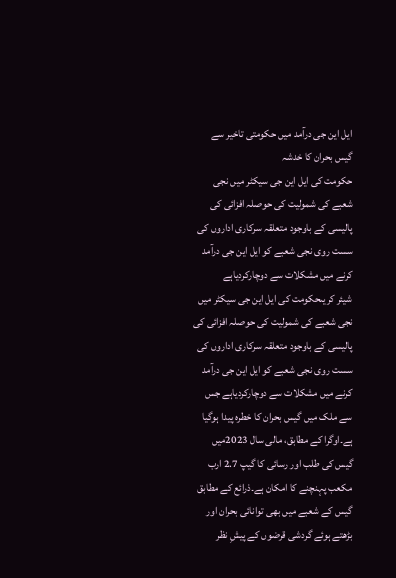ایل این جی درآمد میں حکومتی تاخیر سے گیس بحران کا خدشہ
حکومت کی ایل این جی سیکٹر میں نجی شعبے کی شمولیت کی حوصلہ افزائی کی پالیسی کے باوجود متعلقہ سرکاری اداروں کی سست روی نجی شعبے کو ایل این جی درآمد کرنے میں مشکلات سے دوچارکردیاہے
شیئر کریںحکومت کی ایل این جی سیکٹر میں نجی شعبے کی شمولیت کی حوصلہ افزائی کی پالیسی کے باوجود متعلقہ سرکاری اداروں کی سست روی نجی شعبے کو ایل این جی درآمد کرنے میں مشکلات سے دوچارکردیاہے جس سے ملک میں گیس بحران کا خطرہ پیدا ہوگیا ہے۔اوگرا کے مطابق، مالی سال 2023میں گیس کی طلب اور رسائی کا گیپ 2.7 ارب مکعب پہنچنے کا امکان ہے۔ذرائع کے مطابق گیس کے شعبے میں بھی توانائی بحران اور بڑھتے ہوئے گردشی قرضوں کے پیشِ نظر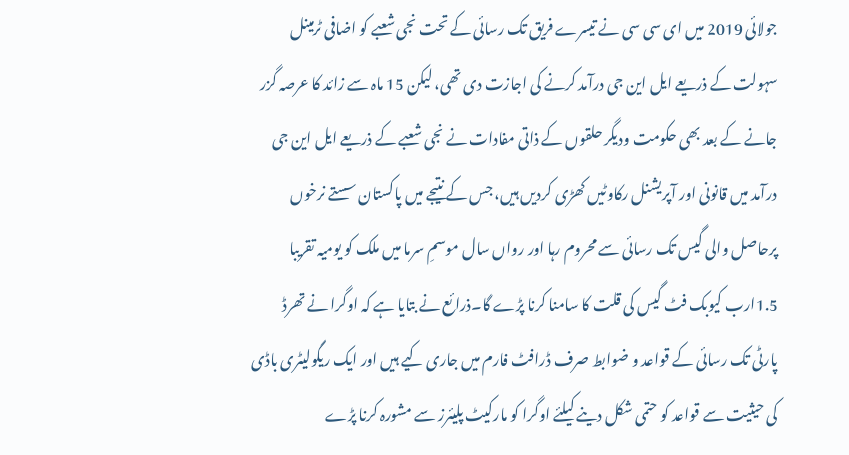جولائی 2019 میں ای سی سی نے تیسرے فریق تک رسائی کے تحت نجی شعبے کو اضافی ٹرمینل سہولت کے ذریعے ایل این جی درآمد کرنے کی اجازت دی تھی، لیکن 15 ماہ سے زائد کا عرصہ گزر جانے کے بعد بھی حکومت ودیگر حلقوں کے ذاتی مفادات نے نجی شعبے کے ذریعے ایل این جی درآمد میں قانونی اور آپریشنل رکاوٹیں کھڑی کردیں ہیں، جس کے نتیجے میں پاکستان سستے نرخوں پرحاصل والی گیس تک رسائی سے محروم رہا اور رواں سال موسمِ سرما میں ملک کو یومیہ تقریبا 1.5ارب کیوبک فٹ گیس کی قلت کا سامنا کرنا پڑے گا۔ذرائع نے بتایا ہے کہ اوگرا نے تھرڈ پارٹی تک رسائی کے قواعد و ضوابط صرف ڈرافٹ فارم میں جاری کیے ہیں اور ایک ریگولیٹری باڈی کی حیثیت سے قواعد کو حتمی شکل دینے کیلئے اوگرا کو مارکیٹ پلیئرز سے مشورہ کرنا پڑے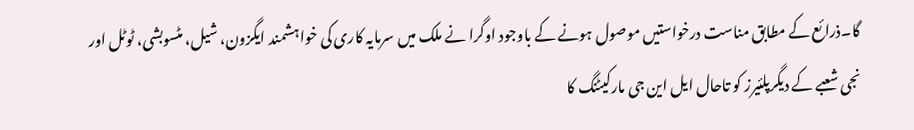گا۔ذرائع کے مطابق مناست درخواستیں موصول ہونے کے باوجود اوگرا نے ملک میں سرمایہ کاری کی خواہشمند ایگزون، شیل، مٹسوبشی، ٹوٹل اور نجی شعبے کے دیگرپلئیرز کو تاحال ایل این جی مارکیٹنگ کا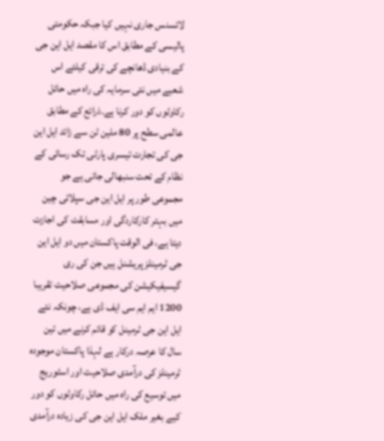لائسنس جاری نہیں کیا جبکہ حکومتی پالیسی کے مطابق اس کا مقصد ایل این جی کے بنیادی ڈھانچے کی ترقی کیلئے اس شعبے میں نئی سرمایہ کی راہ میں حائل رکاوٹوں کو دور کرنا ہے۔ذرائع کے مطابق عالمی سطح پر 80 ملین ٹن سے زائد ایل این جی کی تجارت تیسری پارٹی تک رسائی کے نظام کے تحت سنبھالی جاتی ہے جو مجموعی طور پر ایل این جی سپلائی چین میں بہتر کارکاردگی اور مسابقت کی اجازت دیتا ہے، فی الوقت پاکستان میں دو ایل این جی ٹرمینلز پریشنل ہیں جن کی ری گیسیفیکیشن کی مجموعی صلاحیت تقریبا 1200 ایم ایم سی ایف ڈی ہے، چونکہ نئے ایل این جی ٹرمینل کو قائم کرنے میں تین سال کا عرصہ درکار ہے لہذا پاکستان موجودہ ٹرمینلز کی درآمدی صلاحیت اور اسٹوریج میں توسیع کی راہ میں حائل رکاوٹوں کو دور کیے بغیر ملک ایل این جی کی زیادہ درآمدی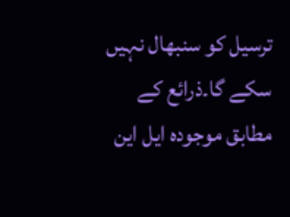ترسیل کو سنبھال نہیں سکے گا۔ذرائع کے مطابق موجودہ ایل این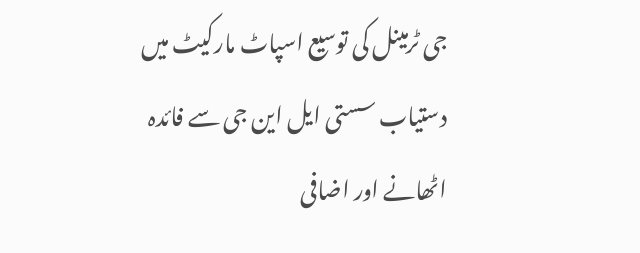جی ٹرمینل کی توسیع اسپاٹ مارکیٹ میں دستیاب سستی ایل این جی سے فائدہ اٹھانے اور اضافی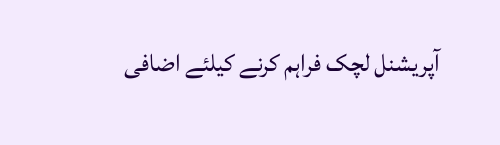آپریشنل لچک فراہم کرنے کیلئے اضافی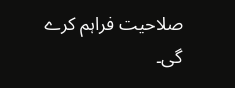صلاحیت فراہم کرے گی۔